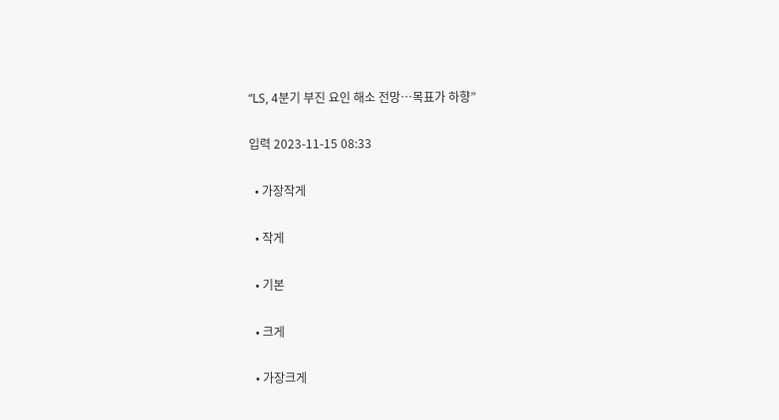“LS, 4분기 부진 요인 해소 전망…목표가 하향”

입력 2023-11-15 08:33

  • 가장작게

  • 작게

  • 기본

  • 크게

  • 가장크게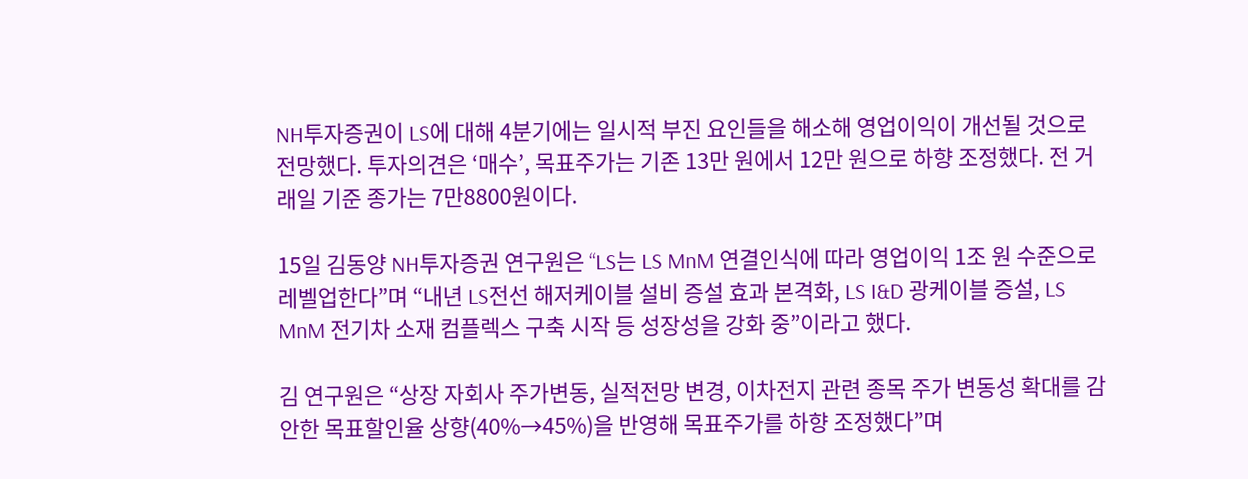NH투자증권이 LS에 대해 4분기에는 일시적 부진 요인들을 해소해 영업이익이 개선될 것으로 전망했다. 투자의견은 ‘매수’, 목표주가는 기존 13만 원에서 12만 원으로 하향 조정했다. 전 거래일 기준 종가는 7만8800원이다.

15일 김동양 NH투자증권 연구원은 “LS는 LS MnM 연결인식에 따라 영업이익 1조 원 수준으로 레벨업한다”며 “내년 LS전선 해저케이블 설비 증설 효과 본격화, LS I&D 광케이블 증설, LS MnM 전기차 소재 컴플렉스 구축 시작 등 성장성을 강화 중”이라고 했다.

김 연구원은 “상장 자회사 주가변동, 실적전망 변경, 이차전지 관련 종목 주가 변동성 확대를 감안한 목표할인율 상향(40%→45%)을 반영해 목표주가를 하향 조정했다”며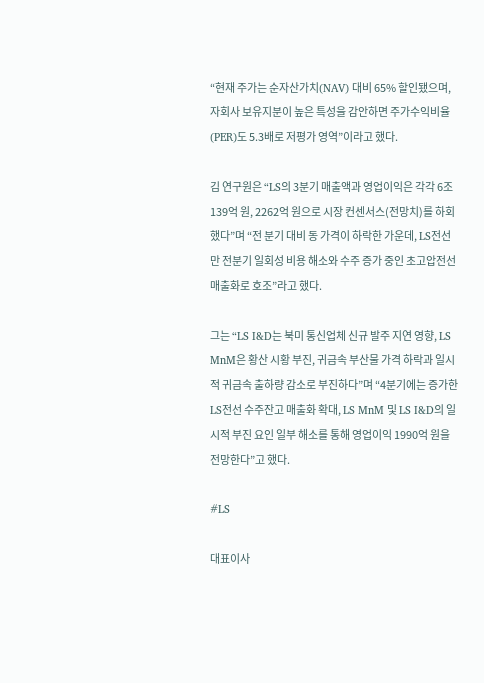“현재 주가는 순자산가치(NAV) 대비 65% 할인됐으며, 자회사 보유지분이 높은 특성을 감안하면 주가수익비율(PER)도 5.3배로 저평가 영역”이라고 했다.

김 연구원은 “LS의 3분기 매출액과 영업이익은 각각 6조139억 원, 2262억 원으로 시장 컨센서스(전망치)를 하회했다”며 “전 분기 대비 동 가격이 하락한 가운데, LS전선만 전분기 일회성 비용 해소와 수주 증가 중인 초고압전선 매출화로 호조”라고 했다.

그는 “LS I&D는 북미 통신업체 신규 발주 지연 영향, LS MnM은 황산 시황 부진, 귀금속 부산물 가격 하락과 일시적 귀금속 출하량 감소로 부진하다”며 “4분기에는 증가한 LS전선 수주잔고 매출화 확대, LS MnM 및 LS I&D의 일시적 부진 요인 일부 해소를 통해 영업이익 1990억 원을 전망한다”고 했다.

#LS

대표이사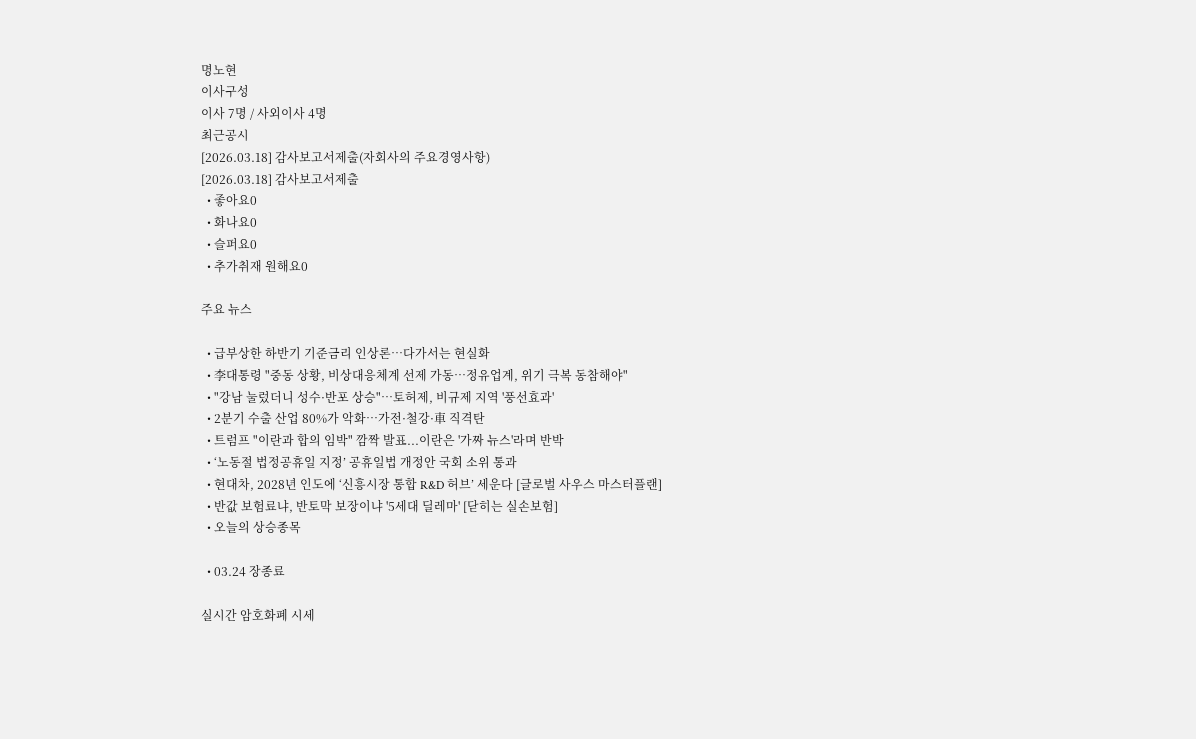명노현
이사구성
이사 7명 / 사외이사 4명
최근공시
[2026.03.18] 감사보고서제출(자회사의 주요경영사항)
[2026.03.18] 감사보고서제출
  • 좋아요0
  • 화나요0
  • 슬퍼요0
  • 추가취재 원해요0

주요 뉴스

  • 급부상한 하반기 기준금리 인상론…다가서는 현실화
  • 李대통령 "중동 상황, 비상대응체계 선제 가동…정유업계, 위기 극복 동참해야"
  • "강남 눌렀더니 성수·반포 상승"⋯토허제, 비규제 지역 '풍선효과'
  • 2분기 수출 산업 80%가 악화…가전·철강·車 직격탄
  • 트럼프 "이란과 합의 임박" 깜짝 발표...이란은 '가짜 뉴스'라며 반박
  • ‘노동절 법정공휴일 지정’ 공휴일법 개정안 국회 소위 통과
  • 현대차, 2028년 인도에 ‘신흥시장 통합 R&D 허브’ 세운다 [글로벌 사우스 마스터플랜]
  • 반값 보험료냐, 반토막 보장이냐 '5세대 딜레마' [닫히는 실손보험]
  • 오늘의 상승종목

  • 03.24 장종료

실시간 암호화폐 시세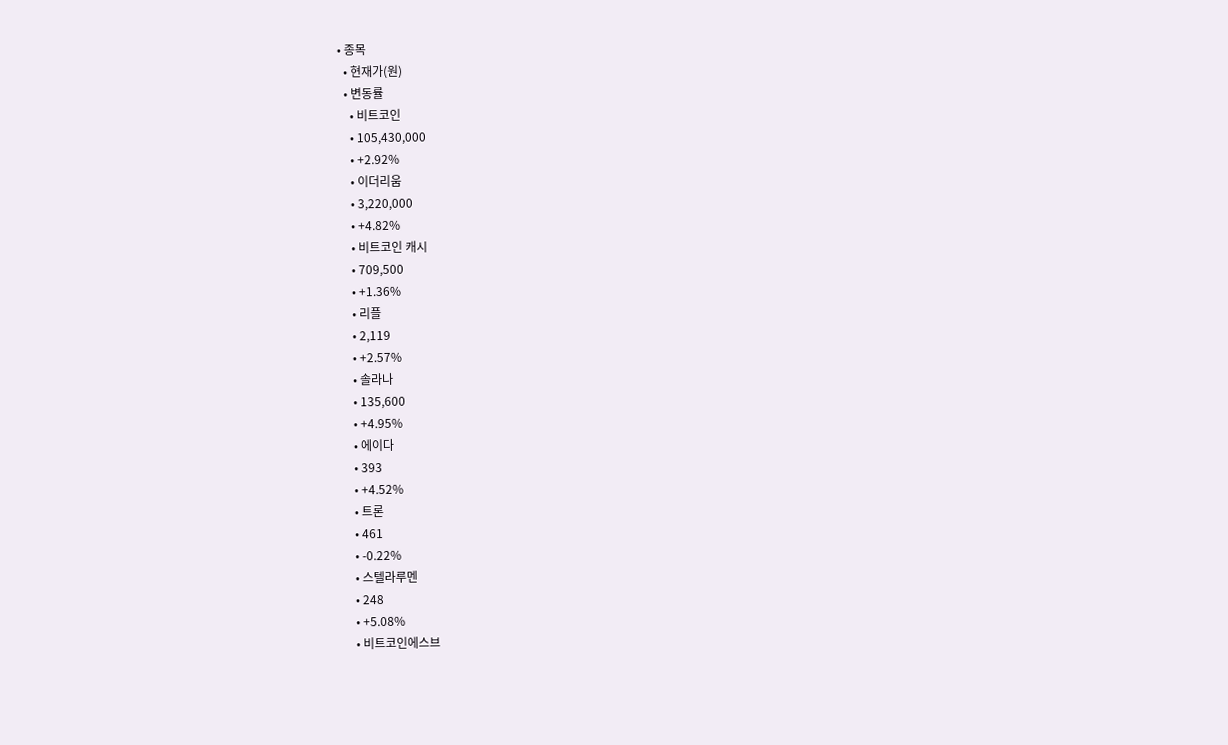• 종목
  • 현재가(원)
  • 변동률
    • 비트코인
    • 105,430,000
    • +2.92%
    • 이더리움
    • 3,220,000
    • +4.82%
    • 비트코인 캐시
    • 709,500
    • +1.36%
    • 리플
    • 2,119
    • +2.57%
    • 솔라나
    • 135,600
    • +4.95%
    • 에이다
    • 393
    • +4.52%
    • 트론
    • 461
    • -0.22%
    • 스텔라루멘
    • 248
    • +5.08%
    • 비트코인에스브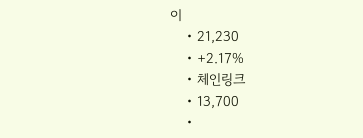이
    • 21,230
    • +2.17%
    • 체인링크
    • 13,700
    •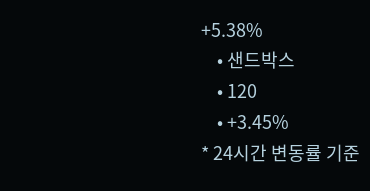+5.38%
    • 샌드박스
    • 120
    • +3.45%
* 24시간 변동률 기준